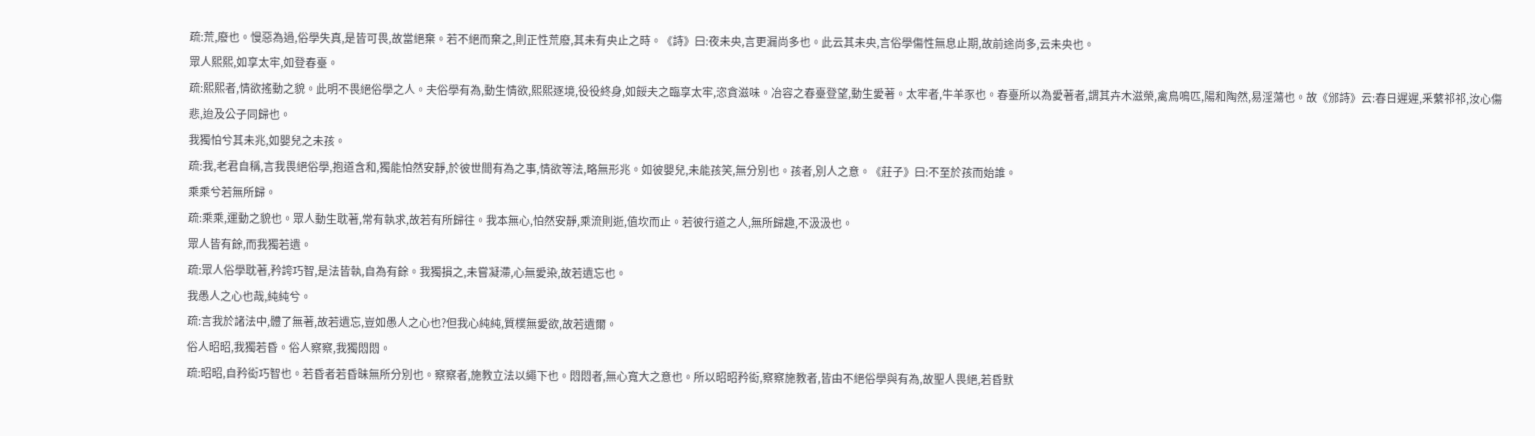疏:荒,廢也。慢惡為過,俗學失真,是皆可畏,故當絕棄。若不絕而棄之,則正性荒廢,其未有央止之時。《詩》曰:夜未央,言更漏尚多也。此云其未央,言俗學傷性無息止期,故前途尚多,云未央也。
眾人熙熙,如享太牢,如登春臺。
疏:熙熙者,情欲搖動之貌。此明不畏絕俗學之人。夫俗學有為,動生情欲,熙熙逐境,役役終身,如餒夫之臨享太牢,恣貪滋味。冶容之春臺登望,動生愛著。太牢者,牛羊豕也。春臺所以為愛著者,謂其卉木滋榮,禽鳥鳴匹,陽和陶然,易淫蕩也。故《邠詩》云:春日遲遲,釆蘩祁祁,汝心傷悲,迨及公子同歸也。
我獨怕兮其未兆,如嬰兒之未孩。
疏:我,老君自稱,言我畏絕俗學,抱道含和,獨能怕然安靜,於彼世間有為之事,情欲等法,略無形兆。如彼嬰兒,未能孩笑,無分別也。孩者,別人之意。《莊子》曰:不至於孩而始誰。
乘乘兮若無所歸。
疏:乘乘,運動之貌也。眾人動生耽著,常有執求,故若有所歸往。我本無心,怕然安靜,乘流則逝,值坎而止。若彼行道之人,無所歸趣,不汲汲也。
眾人皆有餘,而我獨若遺。
疏:眾人俗學耽著,矜誇巧智,是法皆執,自為有餘。我獨損之,未嘗凝滯,心無愛染,故若遺忘也。
我愚人之心也哉,純純兮。
疏:言我於諸法中,體了無著,故若遺忘,豈如愚人之心也?但我心純純,質樸無愛欲,故若遺爾。
俗人昭昭,我獨若昏。俗人察察,我獨悶悶。
疏:昭昭,自矜衒巧智也。若昏者若昏昧無所分別也。察察者,施教立法以繩下也。悶悶者,無心寬大之意也。所以昭昭矜衒,察察施教者,皆由不絕俗學與有為,故聖人畏絕,若昏默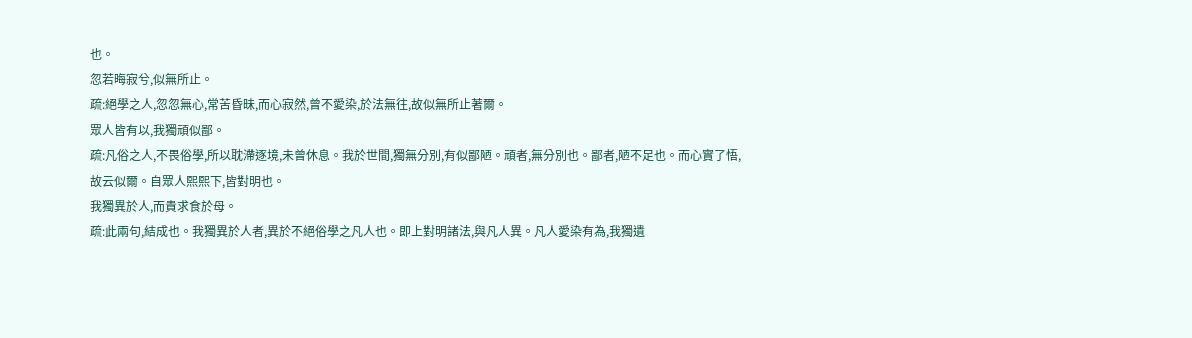也。
忽若晦寂兮,似無所止。
疏:絕學之人,忽忽無心,常苦昏昧,而心寂然,曾不愛染,於法無往,故似無所止著爾。
眾人皆有以,我獨頑似鄙。
疏:凡俗之人,不畏俗學,所以耽滯逐境,未曾休息。我於世間,獨無分別,有似鄙陋。頑者,無分別也。鄙者,陋不足也。而心實了悟,故云似爾。自眾人熙熙下,皆對明也。
我獨異於人,而貴求食於母。
疏:此兩句,結成也。我獨異於人者,異於不絕俗學之凡人也。即上對明諸法,與凡人異。凡人愛染有為,我獨遺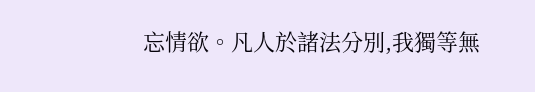忘情欲。凡人於諸法分別,我獨等無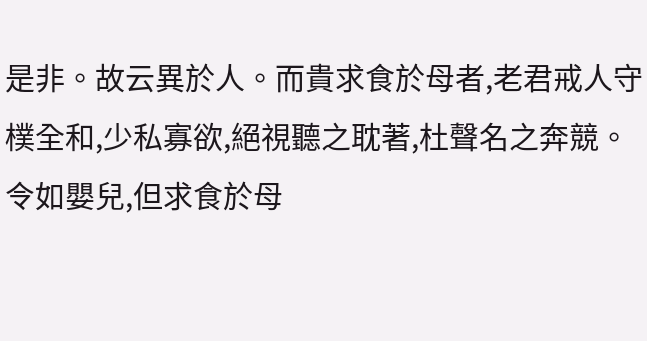是非。故云異於人。而貴求食於母者,老君戒人守樸全和,少私寡欲,絕視聽之耽著,杜聲名之奔競。令如嬰兒,但求食於母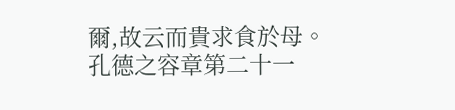爾,故云而貴求食於母。
孔德之容章第二十一